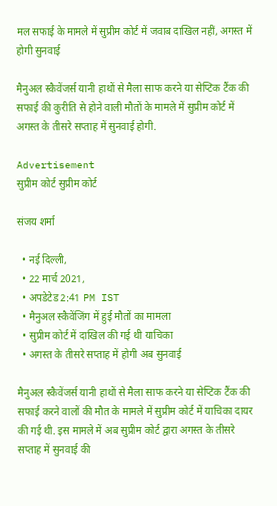मल सफाई के मामले में सुप्रीम कोर्ट में जवाब दाखिल नहीं, अगस्त में होगी सुनवाई

मैनुअल स्कैवेंजर्स यानी हाथों से मैला साफ करने या सेप्टिक टैंक की सफाई की कुरीति से होने वाली मौतों के मामले में सुप्रीम कोर्ट में अगस्त के तीसरे सप्ताह में सुनवाई होगी.

Advertisement
सुप्रीम कोर्ट सुप्रीम कोर्ट

संजय शर्मा

  • नई दिल्ली,
  • 22 मार्च 2021,
  • अपडेटेड 2:41 PM IST
  • मैनुअल स्कैवेंजिंग में हुई मौतों का मामला
  • सुप्रीम कोर्ट में दाखिल की गई थी याचिका
  • अगस्त के तीसरे सप्ताह में होगी अब सुनवाई

मैनुअल स्कैवेंजर्स यानी हाथों से मैला साफ करने या सेप्टिक टैंक की सफाई करने वालों की मौत के मामले में सुप्रीम कोर्ट में याचिका दायर की गई थी. इस मामले में अब सुप्रीम कोर्ट द्वारा अगस्त के तीसरे सप्ताह में सुनवाई की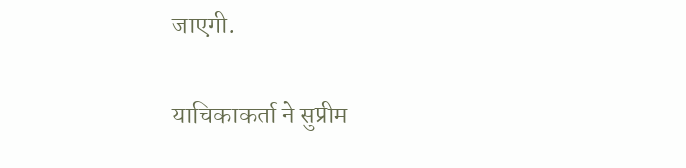जाएगी.

याचिकाकर्ता ने सुप्रीम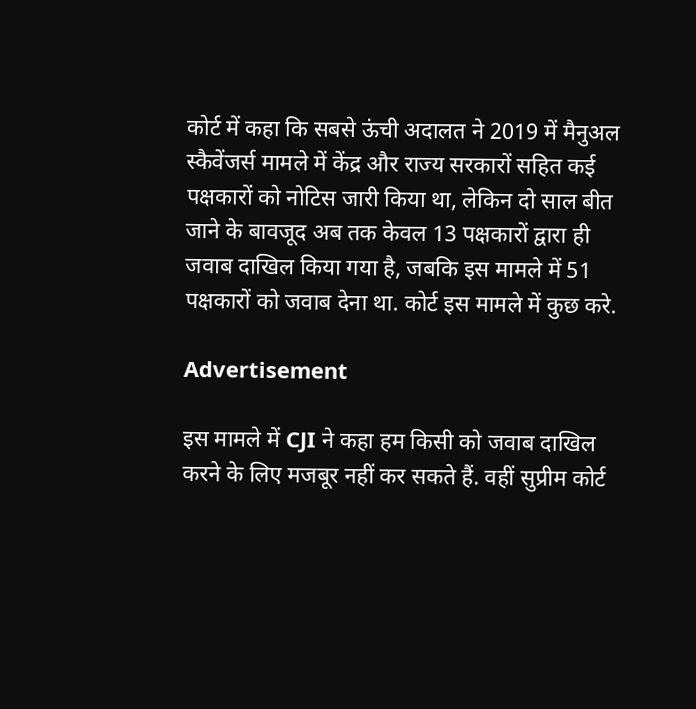कोर्ट में कहा कि सबसे ऊंची अदालत ने 2019 में मैनुअल स्कैवेंजर्स मामले में केंद्र और राज्य सरकारों सहित कई पक्षकारों को नोटिस जारी किया था, लेकिन दो साल बीत जाने के बावजूद अब तक केवल 13 पक्षकारों द्वारा ही जवाब दाखिल किया गया है, जबकि इस मामले में 51 पक्षकारों को जवाब देना था. कोर्ट इस मामले में कुछ करे.

Advertisement

इस मामले में CJI ने कहा हम किसी को जवाब दाखिल करने के लिए मजबूर नहीं कर सकते हैं. वहीं सुप्रीम कोर्ट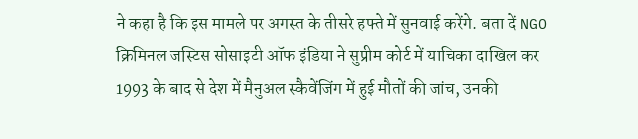ने कहा है कि इस मामले पर अगस्त के तीसरे हफ्ते में सुनवाई करेंगे. बता दें NGO क्रिमिनल जस्टिस सोसाइटी ऑफ इंडिया ने सुप्रीम कोर्ट में याचिका दाखिल कर 1993 के बाद से देश में मैनुअल स्कैवेंजिंग में हुई मौतों की जांच, उनकी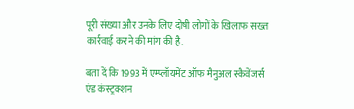पूरी संख्या और उनके लिए दोषी लोगों के खिलाफ सख्त कार्रवाई करने की मांग की है.

बता दें कि 1993 में एम्प्लॉयमेंट ऑफ मैनुअल स्कैवेंजर्स एंड कंस्ट्रक्शन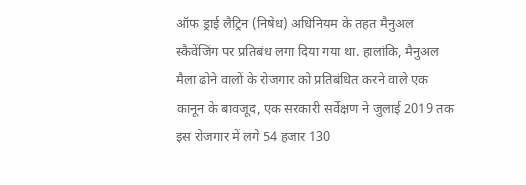ऑफ ड्राई लैट्रिन (निषेध) अधिनियम के तहत मैनुअल स्कैवेंजिंग पर प्रतिबंध लगा दिया गया था. हालांकि, मैनुअल मैला ढोने वालों के रोजगार को प्रतिबंधित करने वाले एक कानून के बावजूद, एक सरकारी सर्वेक्षण ने जुलाई 2019 तक इस रोजगार में लगे 54 हजार 130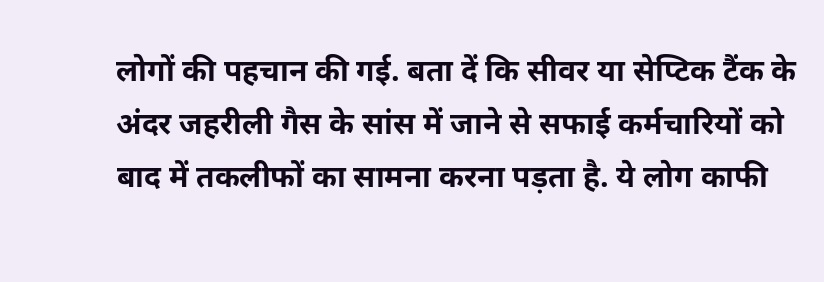लोगों की पहचान की गई. बता दें कि सीवर या सेप्टिक टैंक के अंदर जहरीली गैस के सांस में जाने से सफाई कर्मचारियों को बाद में तकलीफों का सामना करना पड़ता है. ये लोग काफी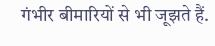गंभीर बीमारियों से भी जूझते हैं.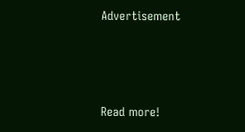Advertisement



Read more!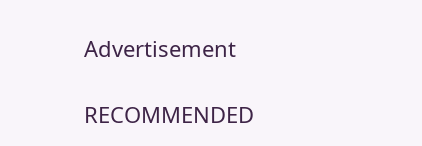Advertisement

RECOMMENDED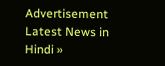Advertisement
Latest News in Hindi »